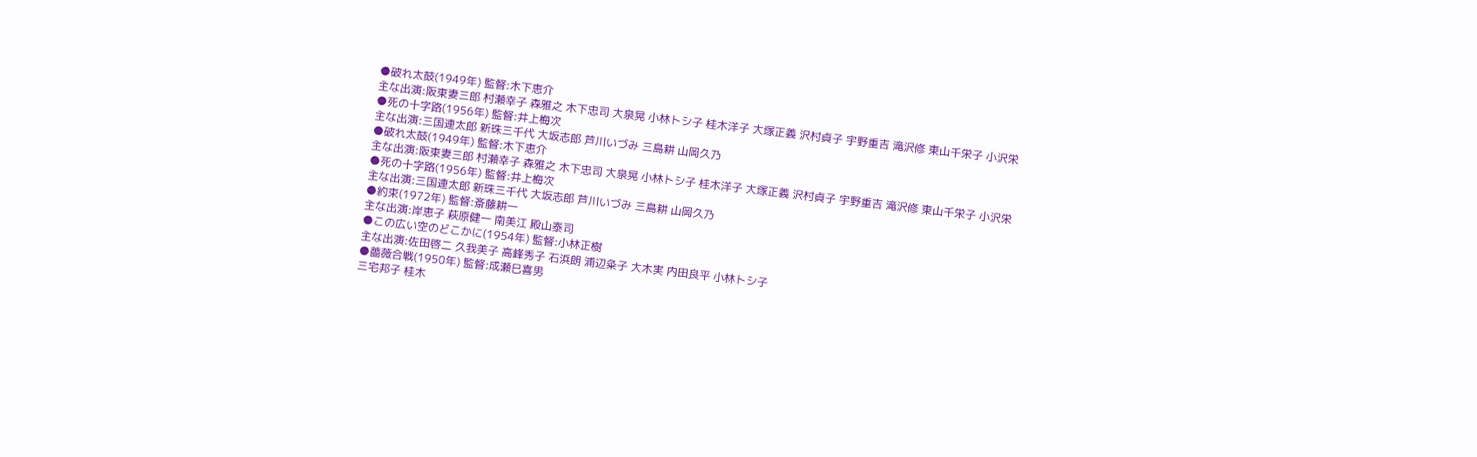●破れ太鼓(1949年) 監督:木下恵介
主な出演:阪東妻三郎 村瀬幸子 森雅之 木下忠司 大泉晃 小林トシ子 桂木洋子 大塚正義 沢村貞子 宇野重吉 滝沢修 東山千栄子 小沢栄
●死の十字路(1956年) 監督:井上梅次
主な出演:三国連太郎 新珠三千代 大坂志郎 芦川いづみ 三島耕 山岡久乃
●破れ太鼓(1949年) 監督:木下恵介
主な出演:阪東妻三郎 村瀬幸子 森雅之 木下忠司 大泉晃 小林トシ子 桂木洋子 大塚正義 沢村貞子 宇野重吉 滝沢修 東山千栄子 小沢栄
●死の十字路(1956年) 監督:井上梅次
主な出演:三国連太郎 新珠三千代 大坂志郎 芦川いづみ 三島耕 山岡久乃
●約束(1972年) 監督:斎藤耕一
主な出演:岸恵子 萩原健一 南美江 殿山泰司
●この広い空のどこかに(1954年) 監督:小林正樹
主な出演:佐田啓二 久我美子 高峰秀子 石浜朗 浦辺粂子 大木実 内田良平 小林トシ子
●薔薇合戦(1950年) 監督:成瀬巳喜男
三宅邦子 桂木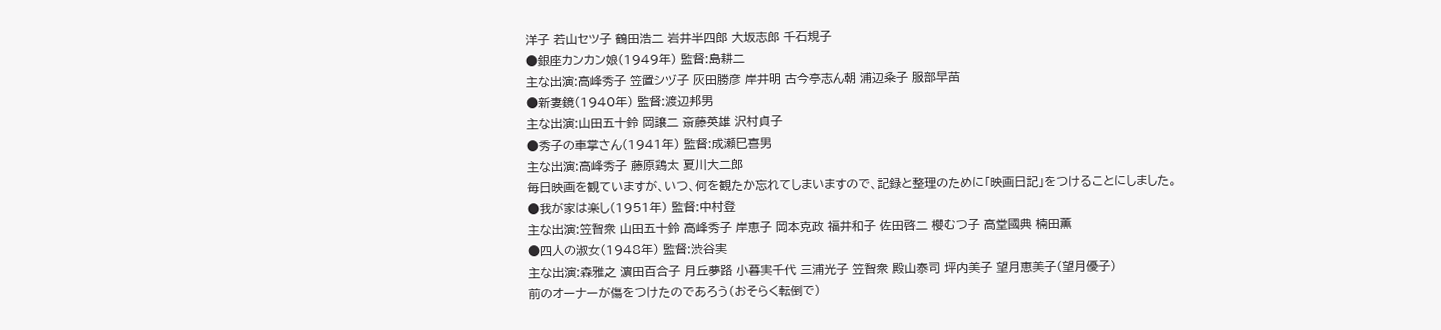洋子 若山セツ子 鶴田浩二 岩井半四郎 大坂志郎 千石規子
●銀座カンカン娘(1949年) 監督:島耕二
主な出演:高峰秀子 笠置シヅ子 灰田勝彦 岸井明 古今亭志ん朝 浦辺粂子 服部早苗
●新妻鏡(1940年) 監督:渡辺邦男
主な出演:山田五十鈴 岡譲二 斎藤英雄 沢村貞子
●秀子の車掌さん(1941年) 監督:成瀬巳喜男
主な出演:高峰秀子 藤原鶏太 夏川大二郎
毎日映画を観ていますが、いつ、何を観たか忘れてしまいますので、記録と整理のために「映画日記」をつけることにしました。
●我が家は楽し(1951年) 監督:中村登
主な出演:笠智衆 山田五十鈴 高峰秀子 岸恵子 岡本克政 福井和子 佐田啓二 櫻むつ子 高堂國典 楠田薫
●四人の淑女(1948年) 監督:渋谷実
主な出演:森雅之 濵田百合子 月丘夢路 小暮実千代 三浦光子 笠智衆 殿山泰司 坪内美子 望月恵美子(望月優子)
前のオーナーが傷をつけたのであろう(おそらく転倒で)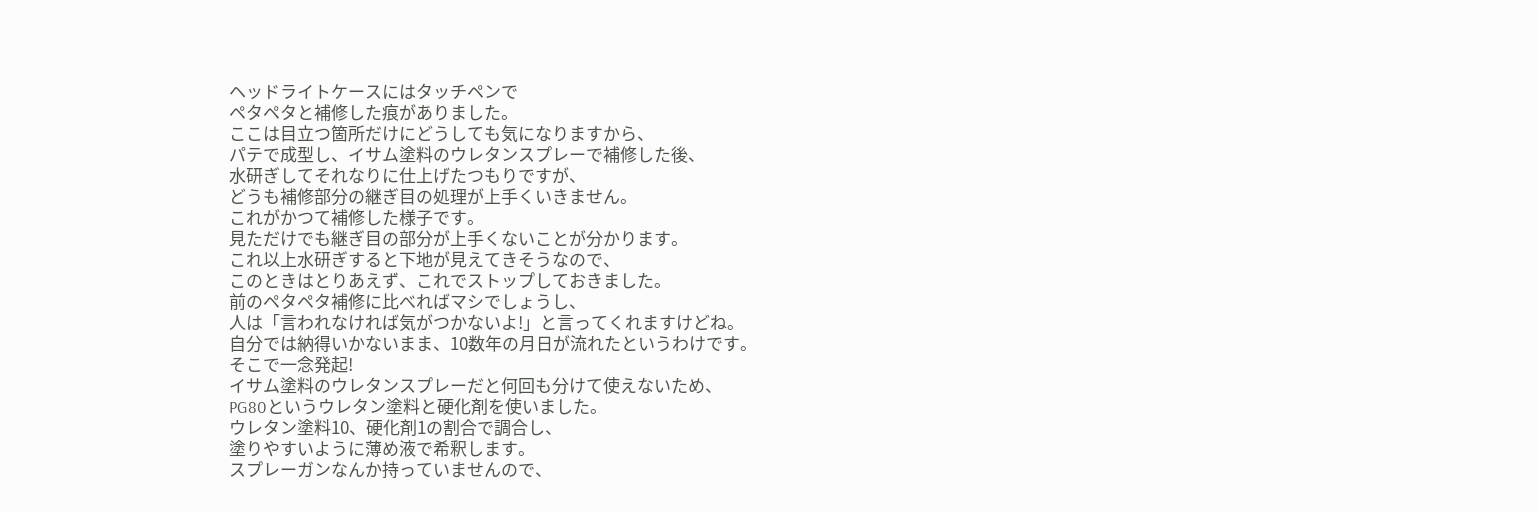ヘッドライトケースにはタッチペンで
ペタペタと補修した痕がありました。
ここは目立つ箇所だけにどうしても気になりますから、
パテで成型し、イサム塗料のウレタンスプレーで補修した後、
水研ぎしてそれなりに仕上げたつもりですが、
どうも補修部分の継ぎ目の処理が上手くいきません。
これがかつて補修した様子です。
見ただけでも継ぎ目の部分が上手くないことが分かります。
これ以上水研ぎすると下地が見えてきそうなので、
このときはとりあえず、これでストップしておきました。
前のペタペタ補修に比べればマシでしょうし、
人は「言われなければ気がつかないよ!」と言ってくれますけどね。
自分では納得いかないまま、10数年の月日が流れたというわけです。
そこで一念発起!
イサム塗料のウレタンスプレーだと何回も分けて使えないため、
PG80というウレタン塗料と硬化剤を使いました。
ウレタン塗料10、硬化剤1の割合で調合し、
塗りやすいように薄め液で希釈します。
スプレーガンなんか持っていませんので、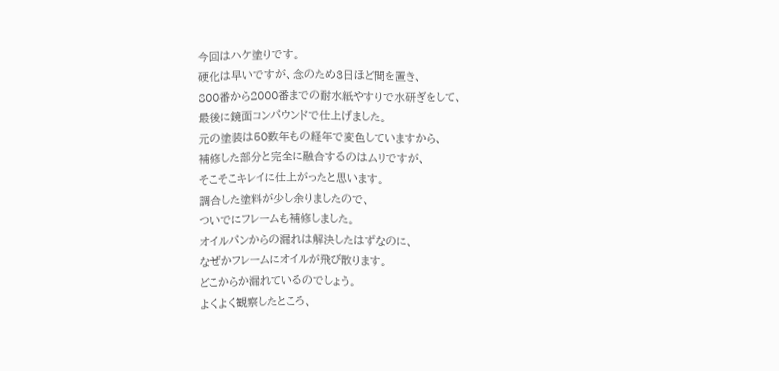今回はハケ塗りです。
硬化は早いですが、念のため3日ほど間を置き、
800番から2000番までの耐水紙やすりで水研ぎをして、
最後に鏡面コンパウンドで仕上げました。
元の塗装は50数年もの経年で変色していますから、
補修した部分と完全に融合するのはムリですが、
そこそこキレイに仕上がったと思います。
調合した塗料が少し余りましたので、
ついでにフレームも補修しました。
オイルパンからの漏れは解決したはずなのに、
なぜかフレームにオイルが飛び散ります。
どこからか漏れているのでしょう。
よくよく観察したところ、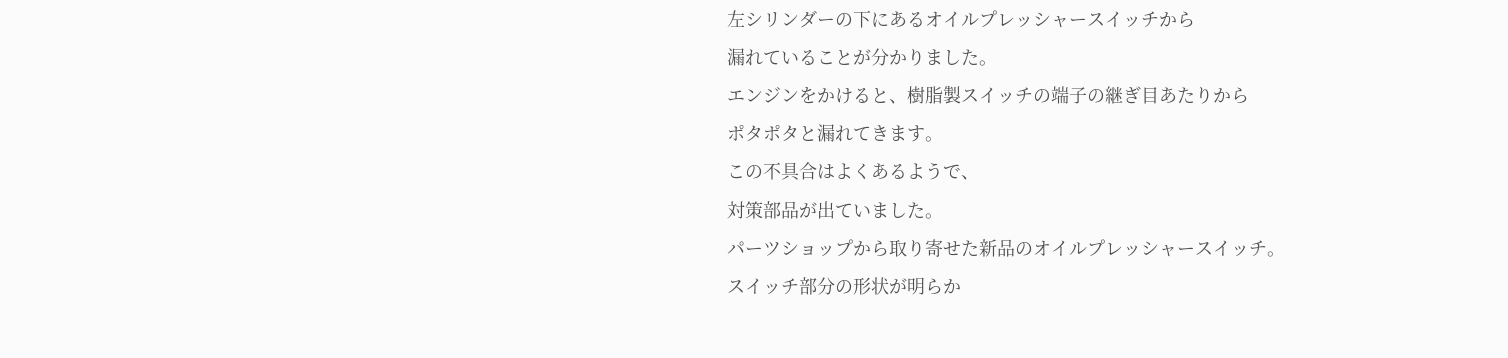左シリンダーの下にあるオイルプレッシャースイッチから
漏れていることが分かりました。
エンジンをかけると、樹脂製スイッチの端子の継ぎ目あたりから
ポタポタと漏れてきます。
この不具合はよくあるようで、
対策部品が出ていました。
パーツショップから取り寄せた新品のオイルプレッシャースイッチ。
スイッチ部分の形状が明らか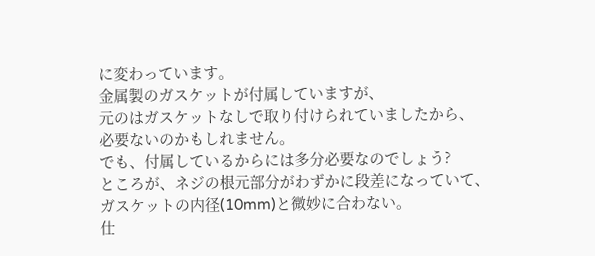に変わっています。
金属製のガスケットが付属していますが、
元のはガスケットなしで取り付けられていましたから、
必要ないのかもしれません。
でも、付属しているからには多分必要なのでしょう?
ところが、ネジの根元部分がわずかに段差になっていて、
ガスケットの内径(10mm)と微妙に合わない。
仕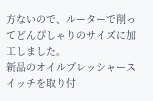方ないので、ルーターで削ってどんぴしゃりのサイズに加工しました。
新品のオイルプレッシャースイッチを取り付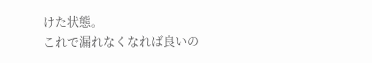けた状態。
これで漏れなくなれば良いの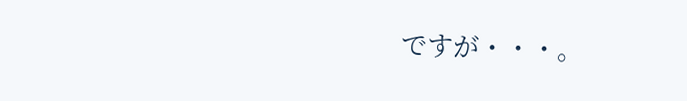ですが・・・。